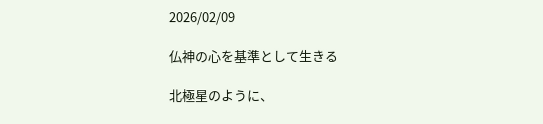2026/02/09

仏神の心を基準として生きる

北極星のように、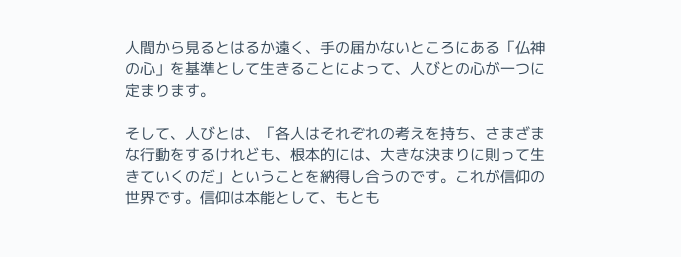人間から見るとはるか遠く、手の届かないところにある「仏神の心」を基準として生きることによって、人びとの心が一つに定まります。

そして、人びとは、「各人はそれぞれの考えを持ち、さまざまな行動をするけれども、根本的には、大きな決まりに則って生きていくのだ」ということを納得し合うのです。これが信仰の世界です。信仰は本能として、もとも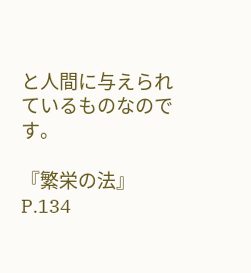と人間に与えられているものなのです。

『繁栄の法』 P.134